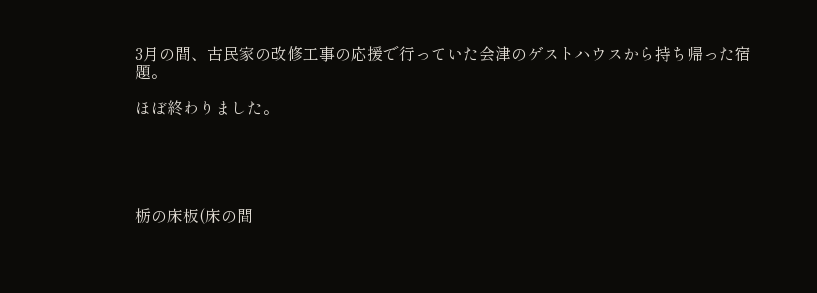3月の間、古民家の改修工事の応援で行っていた会津のゲストハウスから持ち帰った宿題。

ほぼ終わりました。





栃の床板(床の間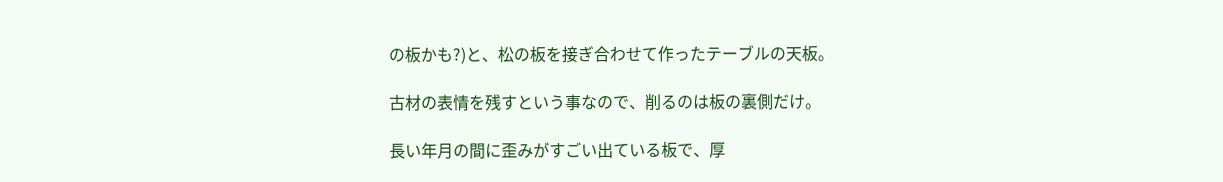の板かも?)と、松の板を接ぎ合わせて作ったテーブルの天板。

古材の表情を残すという事なので、削るのは板の裏側だけ。

長い年月の間に歪みがすごい出ている板で、厚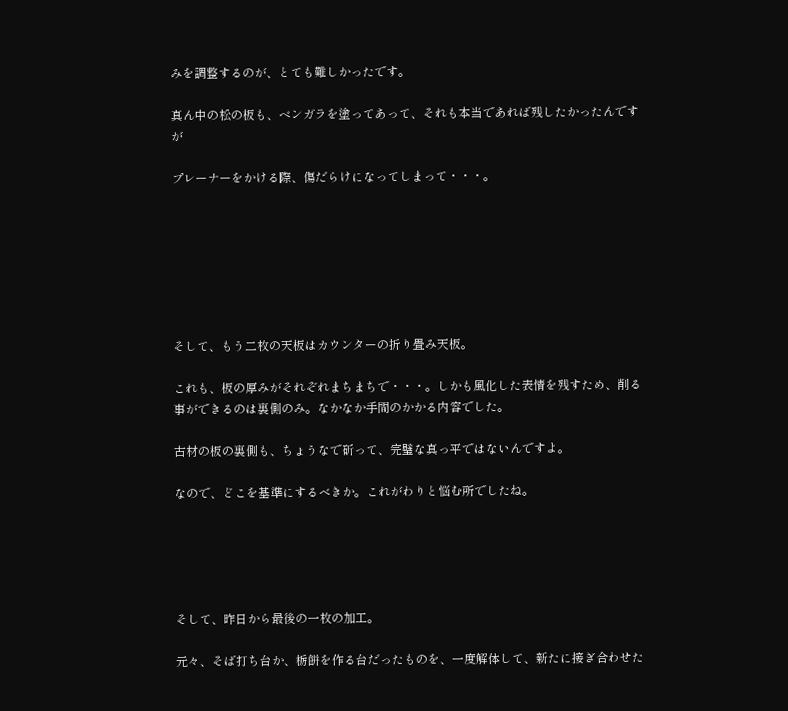みを調整するのが、とても難しかったです。

真ん中の松の板も、ベンガラを塗ってあって、それも本当であれば残したかったんですが

プレーナーをかける際、傷だらけになってしまって・・・。







そして、もう二枚の天板はカウンターの折り畳み天板。

これも、板の厚みがそれぞれまちまちで・・・。しかも風化した表情を残すため、削る事ができるのは裏側のみ。なかなか手間のかかる内容でした。

古材の板の裏側も、ちょうなで斫って、完璧な真っ平ではないんですよ。

なので、どこを基準にするべきか。これがわりと悩む所でしたね。





そして、昨日から最後の一枚の加工。

元々、そば打ち台か、栃餅を作る台だったものを、一度解体して、新たに接ぎ合わせた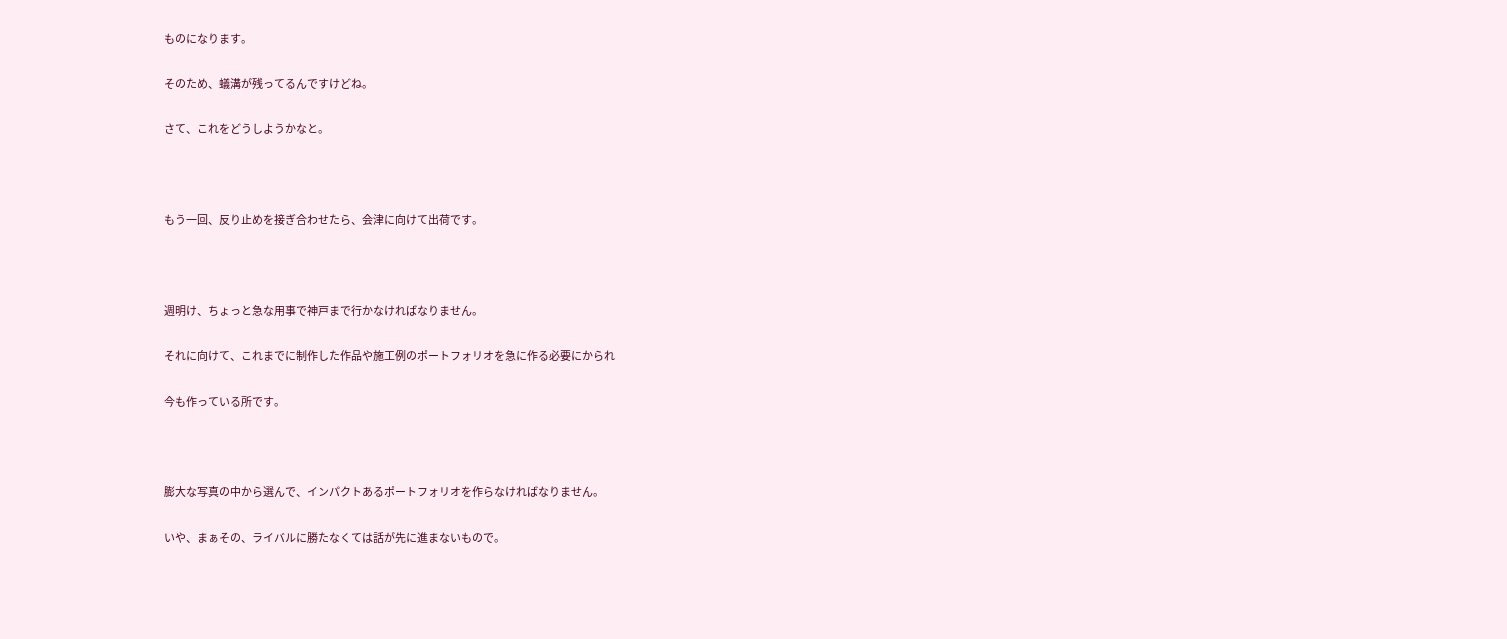ものになります。

そのため、蟻溝が残ってるんですけどね。

さて、これをどうしようかなと。



もう一回、反り止めを接ぎ合わせたら、会津に向けて出荷です。



週明け、ちょっと急な用事で神戸まで行かなければなりません。

それに向けて、これまでに制作した作品や施工例のポートフォリオを急に作る必要にかられ

今も作っている所です。



膨大な写真の中から選んで、インパクトあるポートフォリオを作らなければなりません。

いや、まぁその、ライバルに勝たなくては話が先に進まないもので。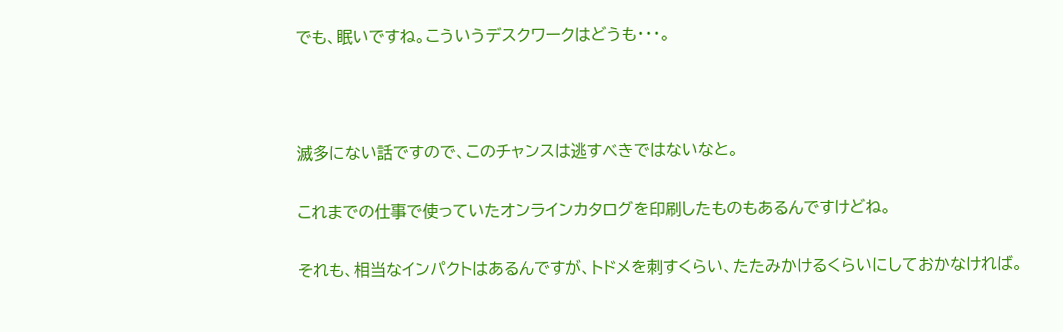でも、眠いですね。こういうデスクワークはどうも・・・。



滅多にない話ですので、このチャンスは逃すべきではないなと。

これまでの仕事で使っていたオンラインカタログを印刷したものもあるんですけどね。

それも、相当なインパクトはあるんですが、トドメを刺すくらい、たたみかけるくらいにしておかなければ。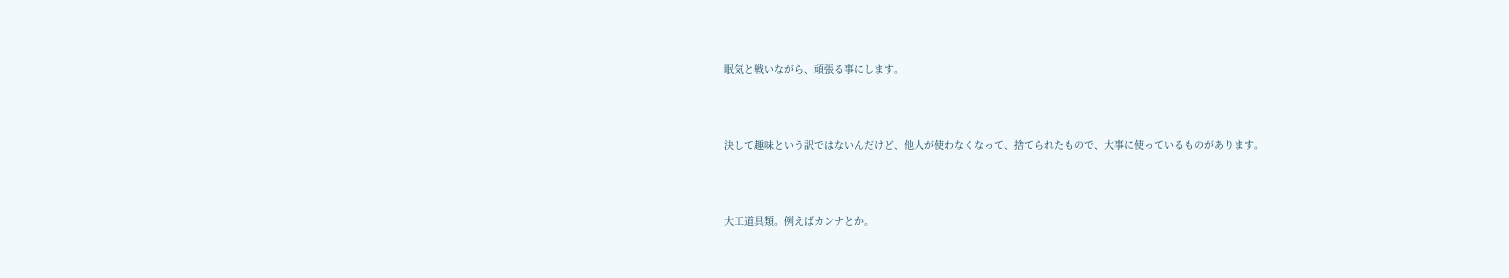眠気と戦いながら、頑張る事にします。



決して趣味という訳ではないんだけど、他人が使わなくなって、捨てられたもので、大事に使っているものがあります。



大工道具類。例えばカンナとか。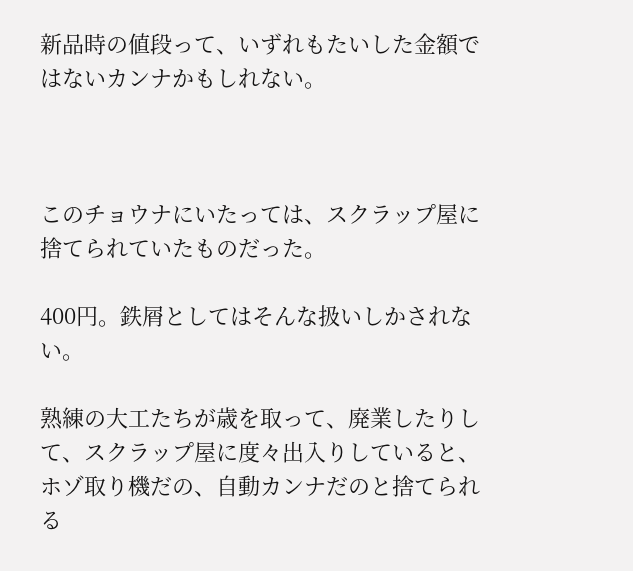新品時の値段って、いずれもたいした金額ではないカンナかもしれない。



このチョウナにいたっては、スクラップ屋に捨てられていたものだった。

400円。鉄屑としてはそんな扱いしかされない。

熟練の大工たちが歳を取って、廃業したりして、スクラップ屋に度々出入りしていると、ホゾ取り機だの、自動カンナだのと捨てられる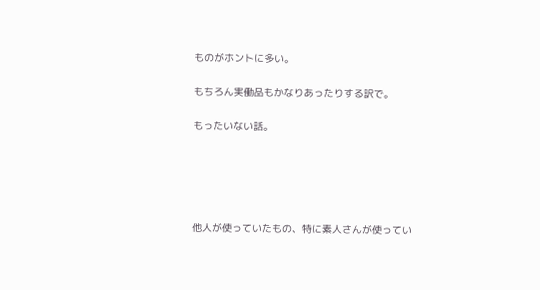ものがホントに多い。

もちろん実働品もかなりあったりする訳で。

もったいない話。





他人が使っていたもの、特に素人さんが使ってい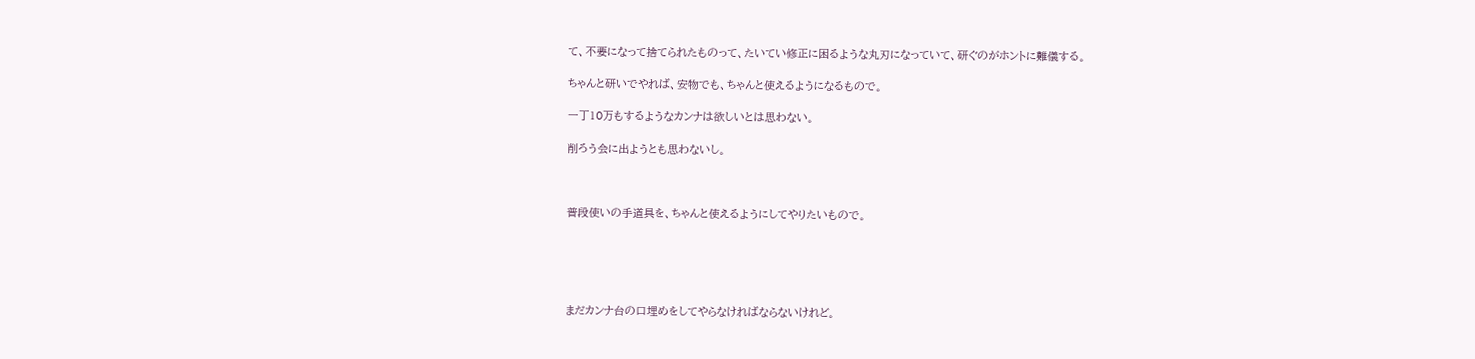て、不要になって捨てられたものって、たいてい修正に困るような丸刃になっていて、研ぐのがホントに難儀する。

ちゃんと研いでやれば、安物でも、ちゃんと使えるようになるもので。

一丁10万もするようなカンナは欲しいとは思わない。

削ろう会に出ようとも思わないし。



普段使いの手道具を、ちゃんと使えるようにしてやりたいもので。





まだカンナ台の口埋めをしてやらなければならないけれど。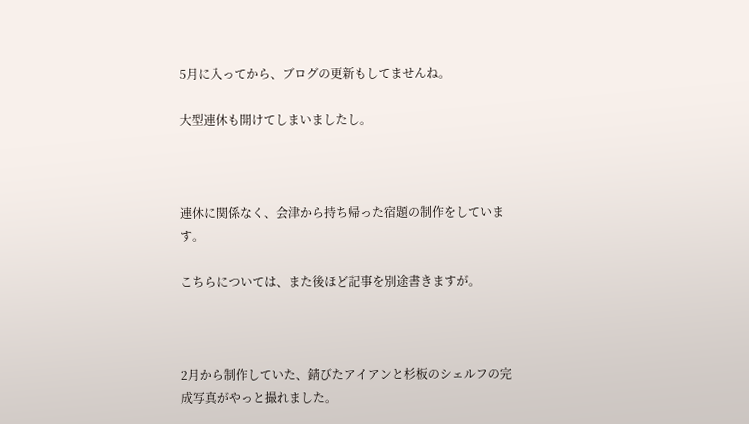5月に入ってから、ブログの更新もしてませんね。

大型連休も開けてしまいましたし。



連休に関係なく、会津から持ち帰った宿題の制作をしています。

こちらについては、また後ほど記事を別途書きますが。



2月から制作していた、錆びたアイアンと杉板のシェルフの完成写真がやっと撮れました。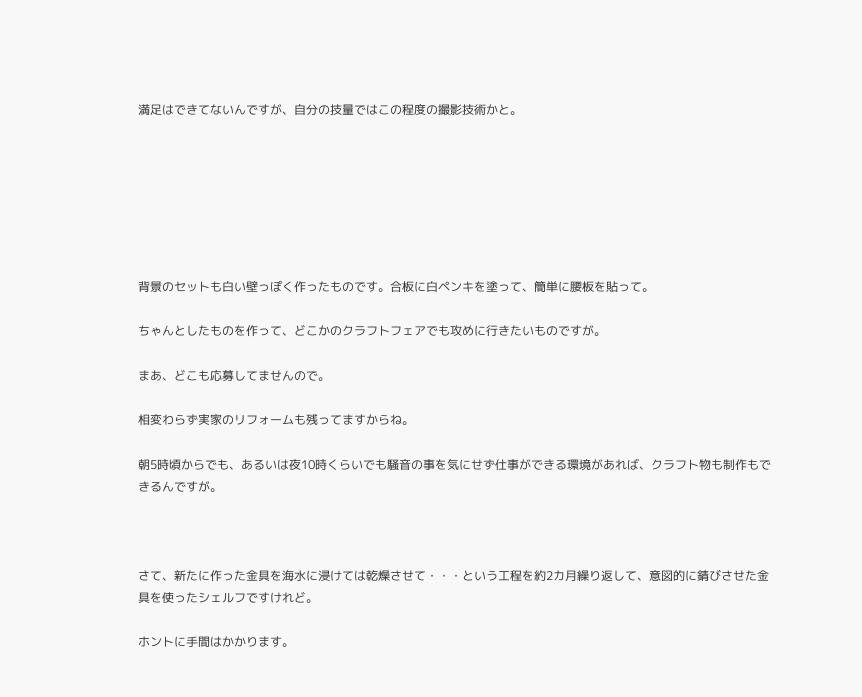満足はできてないんですが、自分の技量ではこの程度の撮影技術かと。







背景のセットも白い壁っぽく作ったものです。合板に白ペンキを塗って、簡単に腰板を貼って。

ちゃんとしたものを作って、どこかのクラフトフェアでも攻めに行きたいものですが。

まあ、どこも応募してませんので。

相変わらず実家のリフォームも残ってますからね。

朝5時頃からでも、あるいは夜10時くらいでも騒音の事を気にせず仕事ができる環境があれば、クラフト物も制作もできるんですが。



さて、新たに作った金具を海水に浸けては乾燥させて・・・という工程を約2カ月繰り返して、意図的に錆びさせた金具を使ったシェルフですけれど。

ホントに手間はかかります。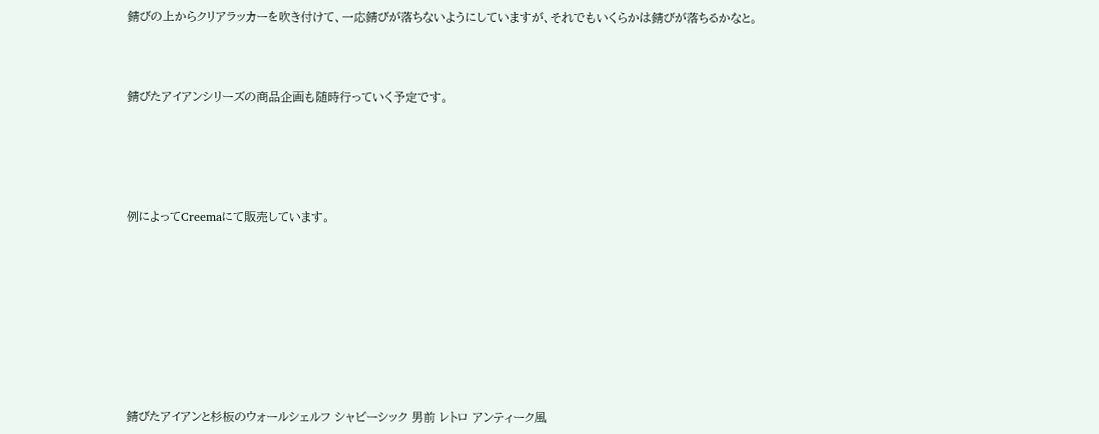錆びの上からクリアラッカーを吹き付けて、一応錆びが落ちないようにしていますが、それでもいくらかは錆びが落ちるかなと。



錆びたアイアンシリーズの商品企画も随時行っていく予定です。





例によってCreemaにて販売しています。









錆びたアイアンと杉板のウォールシェルフ シャビーシック 男前 レトロ アンティーク風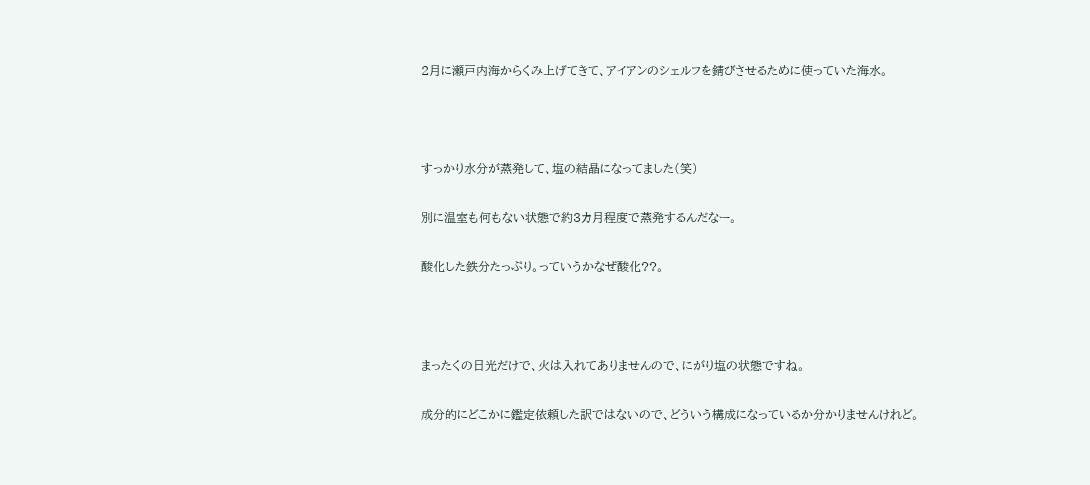2月に瀬戸内海からくみ上げてきて、アイアンのシェルフを錆びさせるために使っていた海水。



すっかり水分が蒸発して、塩の結晶になってました(笑)

別に温室も何もない状態で約3カ月程度で蒸発するんだなー。

酸化した鉄分たっぷり。っていうかなぜ酸化??。



まったくの日光だけで、火は入れてありませんので、にがり塩の状態ですね。

成分的にどこかに鑑定依頼した訳ではないので、どういう構成になっているか分かりませんけれど。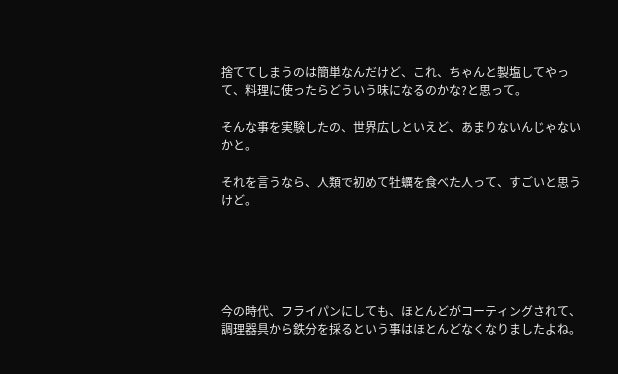捨ててしまうのは簡単なんだけど、これ、ちゃんと製塩してやって、料理に使ったらどういう味になるのかな?と思って。

そんな事を実験したの、世界広しといえど、あまりないんじゃないかと。

それを言うなら、人類で初めて牡蠣を食べた人って、すごいと思うけど。





今の時代、フライパンにしても、ほとんどがコーティングされて、調理器具から鉄分を採るという事はほとんどなくなりましたよね。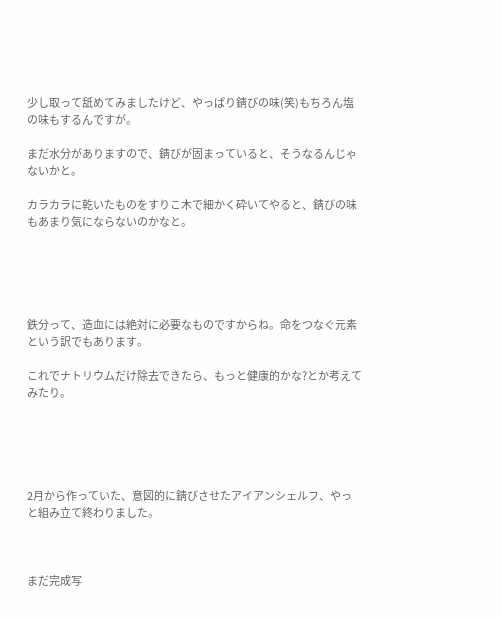少し取って舐めてみましたけど、やっぱり錆びの味(笑)もちろん塩の味もするんですが。

まだ水分がありますので、錆びが固まっていると、そうなるんじゃないかと。

カラカラに乾いたものをすりこ木で細かく砕いてやると、錆びの味もあまり気にならないのかなと。





鉄分って、造血には絶対に必要なものですからね。命をつなぐ元素という訳でもあります。

これでナトリウムだけ除去できたら、もっと健康的かな?とか考えてみたり。





2月から作っていた、意図的に錆びさせたアイアンシェルフ、やっと組み立て終わりました。



まだ完成写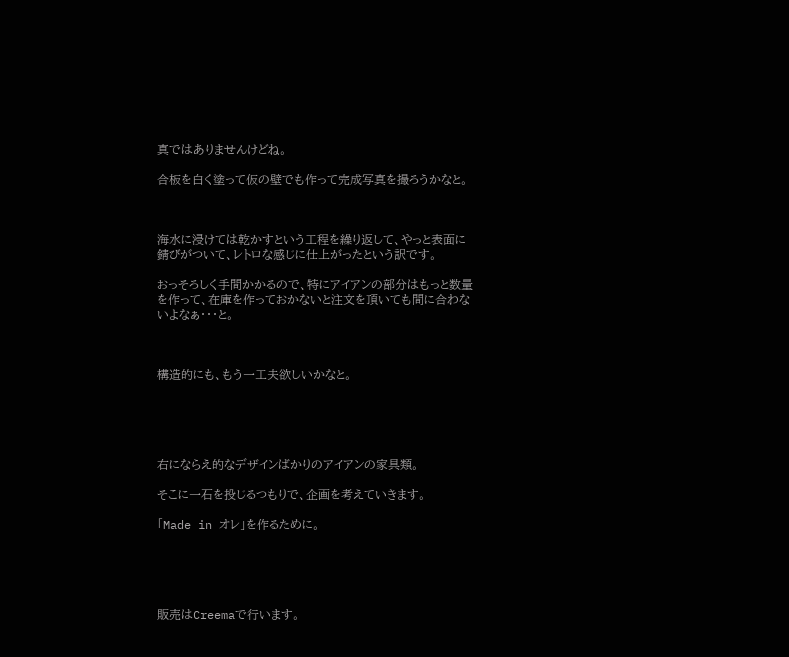真ではありませんけどね。

合板を白く塗って仮の壁でも作って完成写真を撮ろうかなと。



海水に浸けては乾かすという工程を繰り返して、やっと表面に錆びがついて、レトロな感じに仕上がったという訳です。

おっそろしく手間かかるので、特にアイアンの部分はもっと数量を作って、在庫を作っておかないと注文を頂いても間に合わないよなぁ・・・と。



構造的にも、もう一工夫欲しいかなと。





右にならえ的なデザインばかりのアイアンの家具類。

そこに一石を投じるつもりで、企画を考えていきます。

「Made in オレ」を作るために。





販売はCreemaで行います。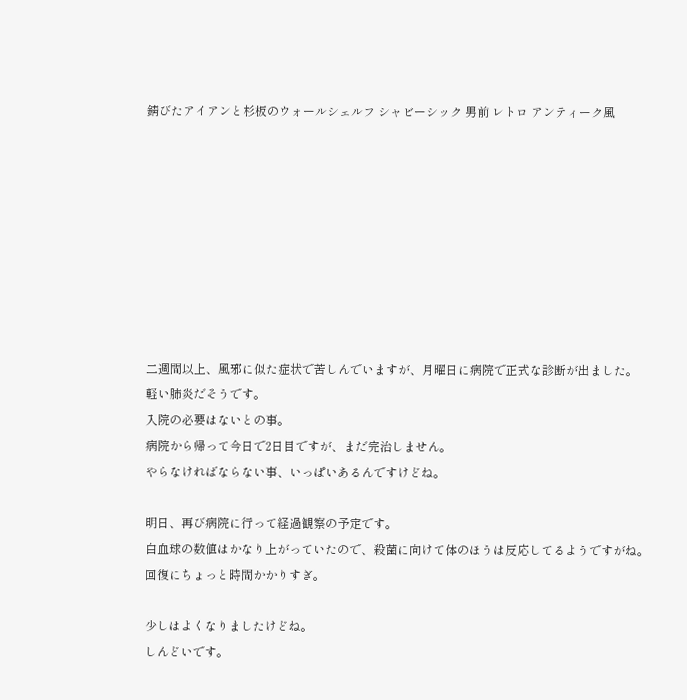錆びたアイアンと杉板のウォールシェルフ シャビーシック 男前 レトロ アンティーク風









二週間以上、風邪に似た症状で苦しんでいますが、月曜日に病院で正式な診断が出ました。
軽い肺炎だそうです。
入院の必要はないとの事。
病院から帰って今日で2日目ですが、まだ完治しません。
やらなければならない事、いっぱいあるんですけどね。

明日、再び病院に行って経過観察の予定です。
白血球の数値はかなり上がっていたので、殺菌に向けて体のほうは反応してるようですがね。
回復にちょっと時間かかりすぎ。

少しはよくなりましたけどね。
しんどいです。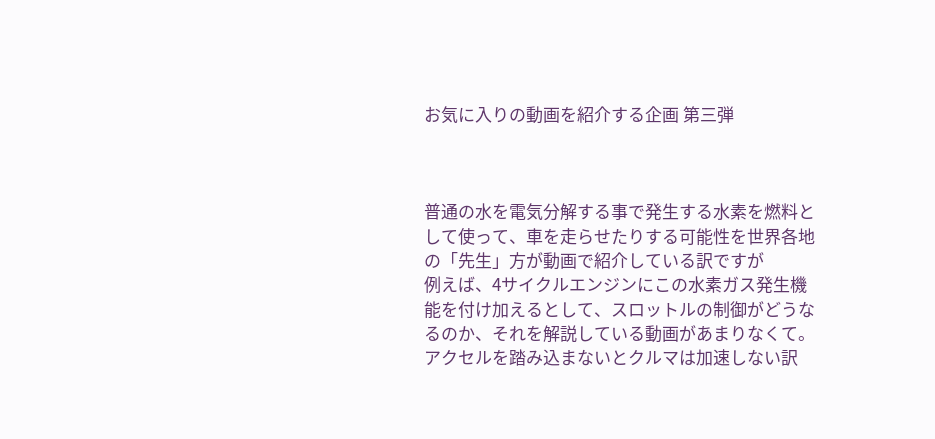お気に入りの動画を紹介する企画 第三弾



普通の水を電気分解する事で発生する水素を燃料として使って、車を走らせたりする可能性を世界各地の「先生」方が動画で紹介している訳ですが
例えば、4サイクルエンジンにこの水素ガス発生機能を付け加えるとして、スロットルの制御がどうなるのか、それを解説している動画があまりなくて。
アクセルを踏み込まないとクルマは加速しない訳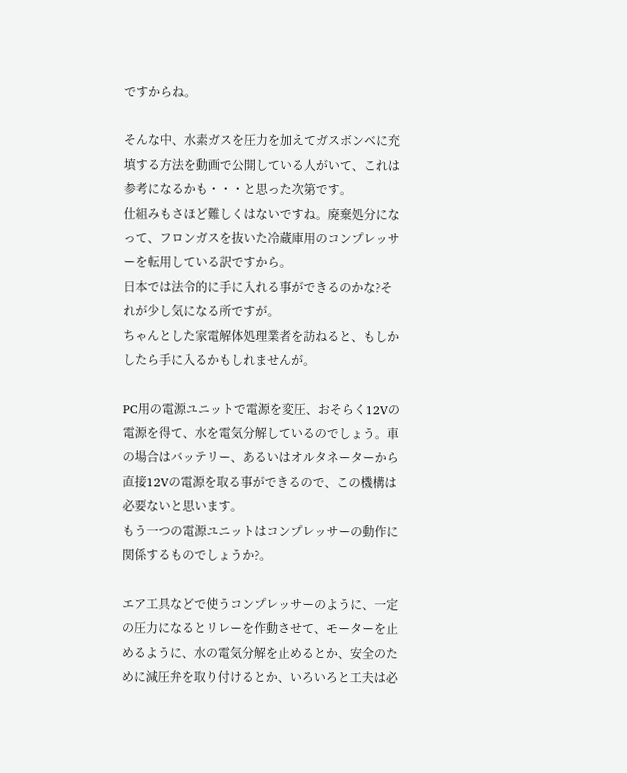ですからね。

そんな中、水素ガスを圧力を加えてガスボンベに充填する方法を動画で公開している人がいて、これは参考になるかも・・・と思った次第です。
仕組みもさほど難しくはないですね。廃棄処分になって、フロンガスを抜いた冷蔵庫用のコンプレッサーを転用している訳ですから。
日本では法令的に手に入れる事ができるのかな?それが少し気になる所ですが。
ちゃんとした家電解体処理業者を訪ねると、もしかしたら手に入るかもしれませんが。

PC用の電源ユニットで電源を変圧、おそらく12Vの電源を得て、水を電気分解しているのでしょう。車の場合はバッテリー、あるいはオルタネーターから直接12Vの電源を取る事ができるので、この機構は必要ないと思います。
もう一つの電源ユニットはコンプレッサーの動作に関係するものでしょうか?。

エア工具などで使うコンプレッサーのように、一定の圧力になるとリレーを作動させて、モーターを止めるように、水の電気分解を止めるとか、安全のために減圧弁を取り付けるとか、いろいろと工夫は必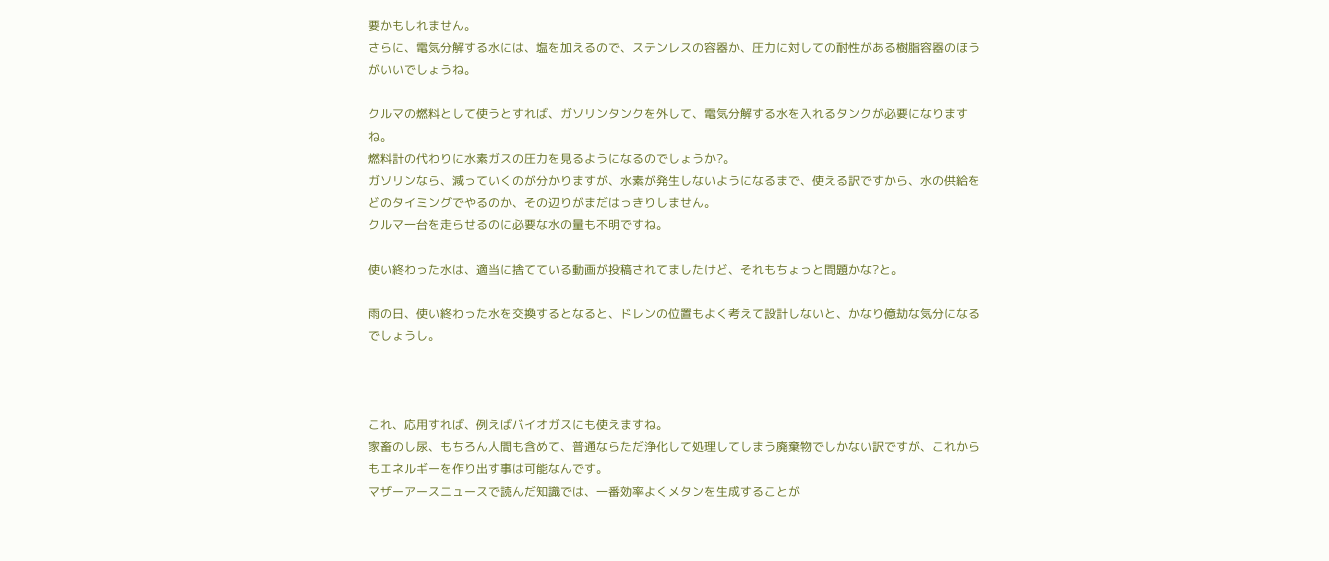要かもしれません。
さらに、電気分解する水には、塩を加えるので、ステンレスの容器か、圧力に対しての耐性がある樹脂容器のほうがいいでしょうね。

クルマの燃料として使うとすれば、ガソリンタンクを外して、電気分解する水を入れるタンクが必要になりますね。
燃料計の代わりに水素ガスの圧力を見るようになるのでしょうか?。
ガソリンなら、減っていくのが分かりますが、水素が発生しないようになるまで、使える訳ですから、水の供給をどのタイミングでやるのか、その辺りがまだはっきりしません。
クルマ一台を走らせるのに必要な水の量も不明ですね。

使い終わった水は、適当に捨てている動画が投稿されてましたけど、それもちょっと問題かな?と。

雨の日、使い終わった水を交換するとなると、ドレンの位置もよく考えて設計しないと、かなり億劫な気分になるでしょうし。



これ、応用すれば、例えばバイオガスにも使えますね。
家畜のし尿、もちろん人間も含めて、普通ならただ浄化して処理してしまう廃棄物でしかない訳ですが、これからもエネルギーを作り出す事は可能なんです。
マザーアースニュースで読んだ知識では、一番効率よくメタンを生成することが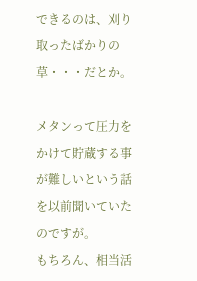できるのは、刈り取ったばかりの草・・・だとか。

メタンって圧力をかけて貯蔵する事が難しいという話を以前聞いていたのですが。
もちろん、相当活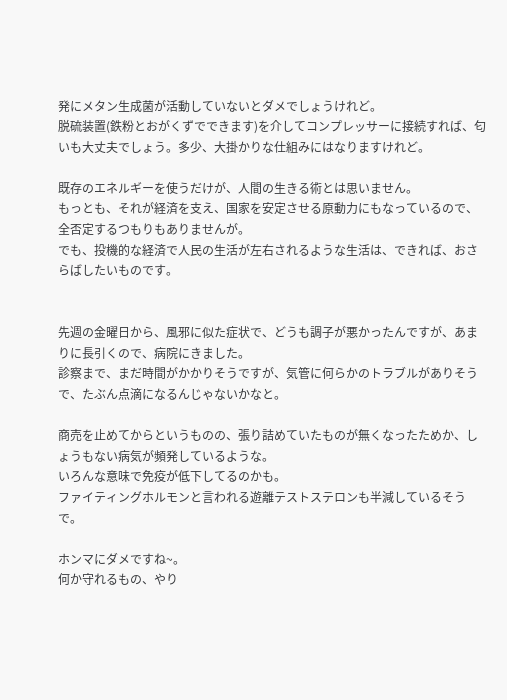発にメタン生成菌が活動していないとダメでしょうけれど。
脱硫装置(鉄粉とおがくずでできます)を介してコンプレッサーに接続すれば、匂いも大丈夫でしょう。多少、大掛かりな仕組みにはなりますけれど。

既存のエネルギーを使うだけが、人間の生きる術とは思いません。
もっとも、それが経済を支え、国家を安定させる原動力にもなっているので、全否定するつもりもありませんが。
でも、投機的な経済で人民の生活が左右されるような生活は、できれば、おさらばしたいものです。


先週の金曜日から、風邪に似た症状で、どうも調子が悪かったんですが、あまりに長引くので、病院にきました。
診察まで、まだ時間がかかりそうですが、気管に何らかのトラブルがありそうで、たぶん点滴になるんじゃないかなと。

商売を止めてからというものの、張り詰めていたものが無くなったためか、しょうもない病気が頻発しているような。
いろんな意味で免疫が低下してるのかも。
ファイティングホルモンと言われる遊離テストステロンも半減しているそうで。

ホンマにダメですね~。
何か守れるもの、やり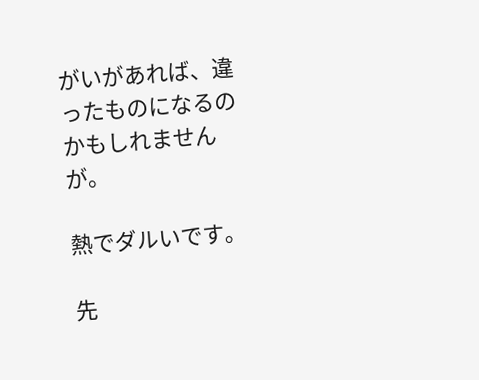がいがあれば、違ったものになるのかもしれませんが。

熱でダルいです。

先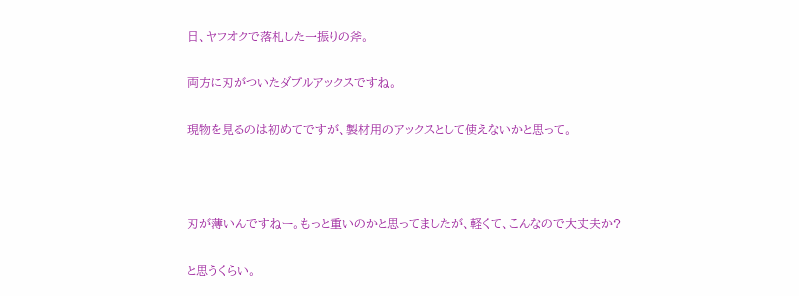日、ヤフオクで落札した一振りの斧。

両方に刃がついたダブルアックスですね。

現物を見るのは初めてですが、製材用のアックスとして使えないかと思って。



刃が薄いんですねー。もっと重いのかと思ってましたが、軽くて、こんなので大丈夫か?

と思うくらい。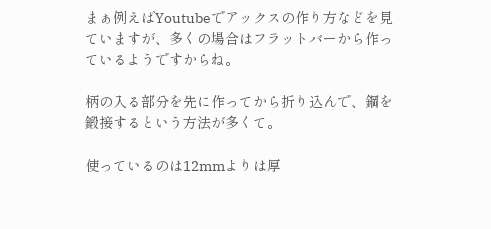まぁ例えばYoutubeでアックスの作り方などを見ていますが、多くの場合はフラットバーから作っているようですからね。

柄の入る部分を先に作ってから折り込んで、鋼を鍛接するという方法が多くて。

使っているのは12mmよりは厚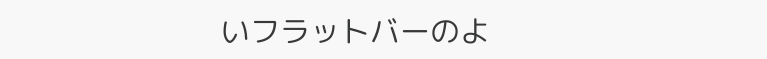いフラットバーのよ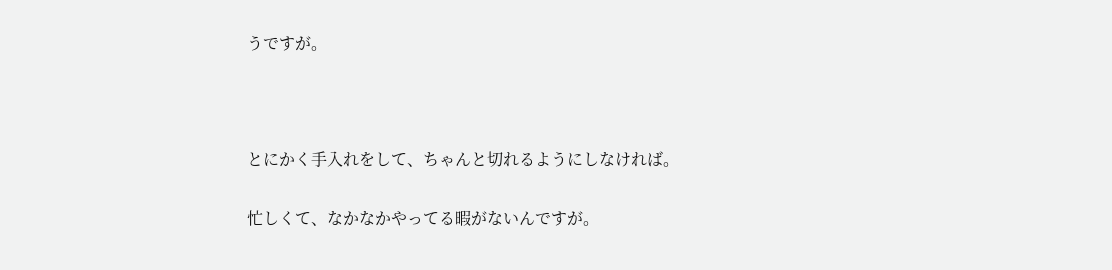うですが。



とにかく手入れをして、ちゃんと切れるようにしなければ。

忙しくて、なかなかやってる暇がないんですが。